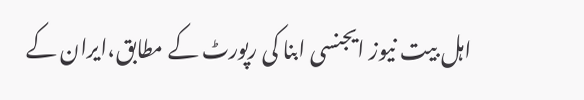اہل بیت نیوز ایجنسی ابنا کی رپورٹ کے مطابق،ایران کے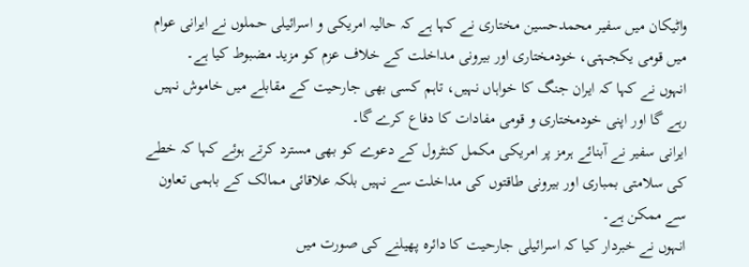واٹیکان میں سفیر محمدحسین مختاری نے کہا ہے کہ حالیہ امریکی و اسرائیلی حملوں نے ایرانی عوام میں قومی یکجہتی، خودمختاری اور بیرونی مداخلت کے خلاف عزم کو مزید مضبوط کیا ہے۔
انہوں نے کہا کہ ایران جنگ کا خواہاں نہیں، تاہم کسی بھی جارحیت کے مقابلے میں خاموش نہیں رہے گا اور اپنی خودمختاری و قومی مفادات کا دفاع کرے گا۔
ایرانی سفیر نے آبنائے ہرمز پر امریکی مکمل کنٹرول کے دعوے کو بھی مسترد کرتے ہوئے کہا کہ خطے کی سلامتی بمباری اور بیرونی طاقتوں کی مداخلت سے نہیں بلکہ علاقائی ممالک کے باہمی تعاون سے ممکن ہے۔
انہوں نے خبردار کیا کہ اسرائیلی جارحیت کا دائرہ پھیلنے کی صورت میں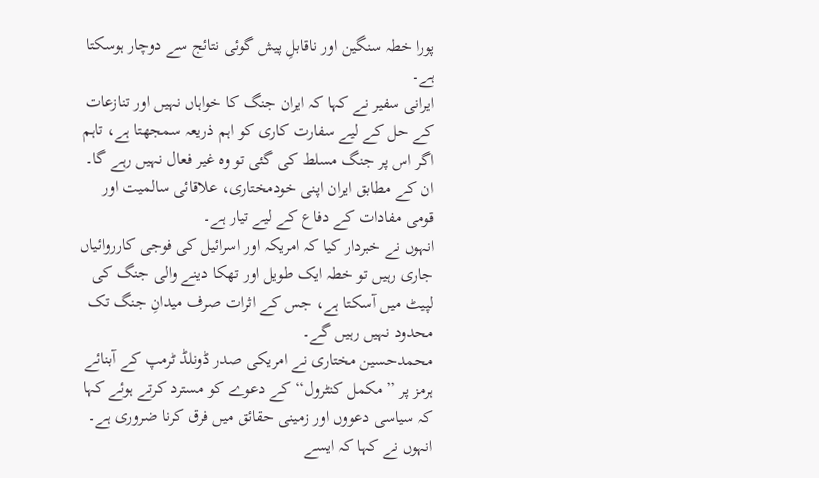پورا خطہ سنگین اور ناقابلِ پیش گوئی نتائج سے دوچار ہوسکتا ہے۔
ایرانی سفیر نے کہا کہ ایران جنگ کا خواہاں نہیں اور تنازعات کے حل کے لیے سفارت کاری کو اہم ذریعہ سمجھتا ہے، تاہم اگر اس پر جنگ مسلط کی گئی تو وہ غیر فعال نہیں رہے گا۔
ان کے مطابق ایران اپنی خودمختاری، علاقائی سالمیت اور قومی مفادات کے دفاع کے لیے تیار ہے۔
انہوں نے خبردار کیا کہ امریکہ اور اسرائیل کی فوجی کارروائیاں جاری رہیں تو خطہ ایک طویل اور تھکا دینے والی جنگ کی لپیٹ میں آسکتا ہے، جس کے اثرات صرف میدانِ جنگ تک محدود نہیں رہیں گے۔
محمدحسین مختاری نے امریکی صدر ڈونلڈ ٹرمپ کے آبنائے ہرمز پر ’’مکمل کنٹرول‘‘ کے دعوے کو مسترد کرتے ہوئے کہا کہ سیاسی دعووں اور زمینی حقائق میں فرق کرنا ضروری ہے۔
انہوں نے کہا کہ ایسے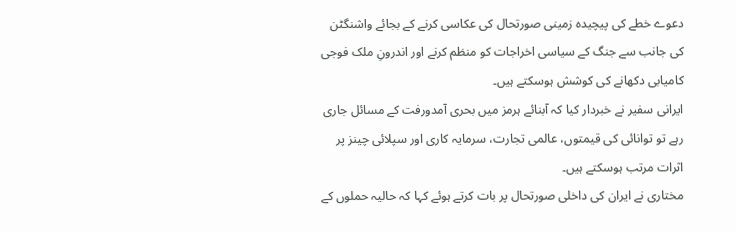دعوے خطے کی پیچیدہ زمینی صورتحال کی عکاسی کرنے کے بجائے واشنگٹن کی جانب سے جنگ کے سیاسی اخراجات کو منظم کرنے اور اندرونِ ملک فوجی کامیابی دکھانے کی کوشش ہوسکتے ہیں۔
ایرانی سفیر نے خبردار کیا کہ آبنائے ہرمز میں بحری آمدورفت کے مسائل جاری رہے تو توانائی کی قیمتوں، عالمی تجارت، سرمایہ کاری اور سپلائی چینز پر اثرات مرتب ہوسکتے ہیں۔
مختاری نے ایران کی داخلی صورتحال پر بات کرتے ہوئے کہا کہ حالیہ حملوں کے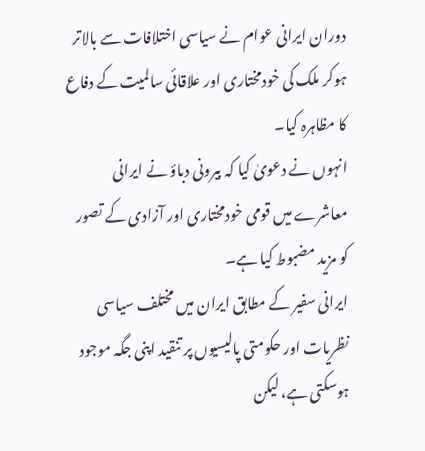دوران ایرانی عوام نے سیاسی اختلافات سے بالاتر ہوکر ملک کی خودمختاری اور علاقائی سالمیت کے دفاع کا مظاہرہ کیا۔
انہوں نے دعویٰ کیا کہ بیرونی دباؤ نے ایرانی معاشرے میں قومی خودمختاری اور آزادی کے تصور کو مزید مضبوط کیا ہے۔
ایرانی سفیر کے مطابق ایران میں مختلف سیاسی نظریات اور حکومتی پالیسیوں پر تنقید اپنی جگہ موجود ہوسکتی ہے، لیکن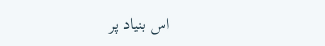اس بنیاد پر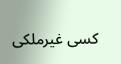کسی غیرملکی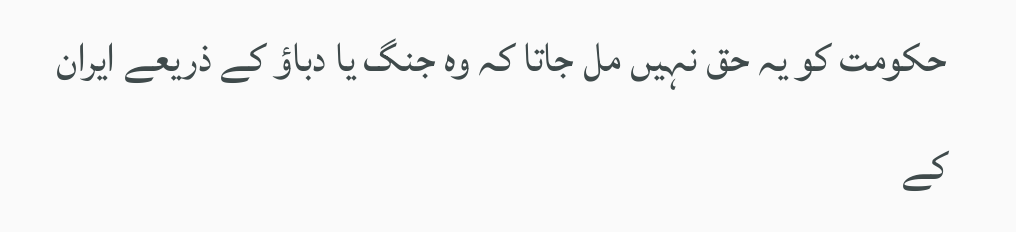حکومت کو یہ حق نہیں مل جاتا کہ وہ جنگ یا دباؤ کے ذریعے ایران کے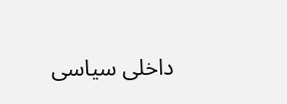داخلی سیاسی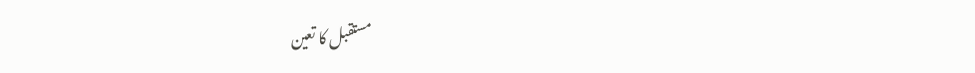مستقبل کا تعین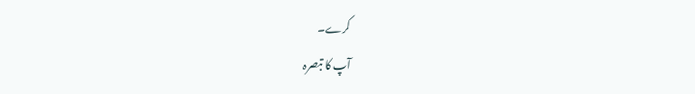کرے۔
آپ کا تبصرہ